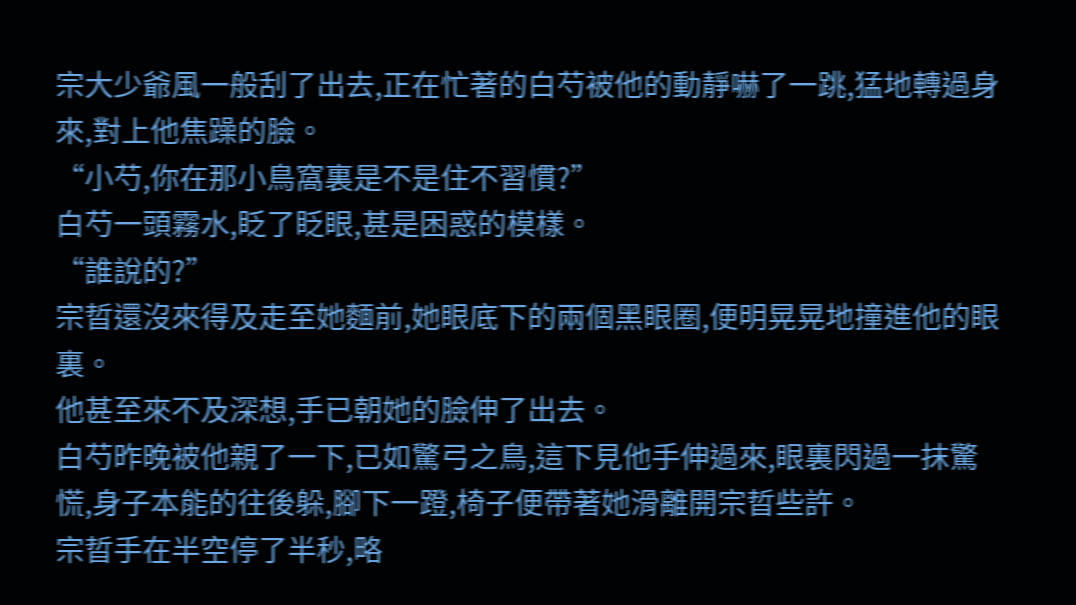宗大少爺風一般刮了出去,正在忙著的白芍被他的動靜嚇了一跳,猛地轉過身來,對上他焦躁的臉。
“小芍,你在那小鳥窩裏是不是住不習慣?”
白芍一頭霧水,眨了眨眼,甚是困惑的模樣。
“誰說的?”
宗晢還沒來得及走至她麵前,她眼底下的兩個黑眼圈,便明晃晃地撞進他的眼裏。
他甚至來不及深想,手已朝她的臉伸了出去。
白芍昨晚被他親了一下,已如驚弓之鳥,這下見他手伸過來,眼裏閃過一抹驚慌,身子本能的往後躲,腳下一蹬,椅子便帶著她滑離開宗晢些許。
宗晢手在半空停了半秒,略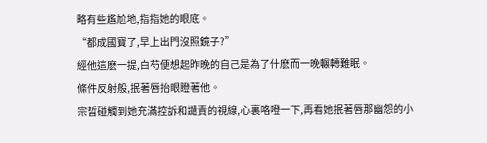略有些尷尬地,指指她的眼底。
“都成國寶了,早上出門沒照鏡子?”
經他這麽一提,白芍便想起昨晚的自己是為了什麽而一晚輾轉難眠。
條件反射般,抿著唇抬眼瞪著他。
宗晢碰觸到她充滿控訴和譴責的視線,心裏咯噔一下,再看她抿著唇那幽怨的小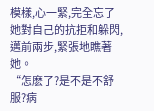模樣,心一緊,完全忘了她對自己的抗拒和躲閃,邁前兩步,緊張地瞧著她。
“怎麽了?是不是不舒服?病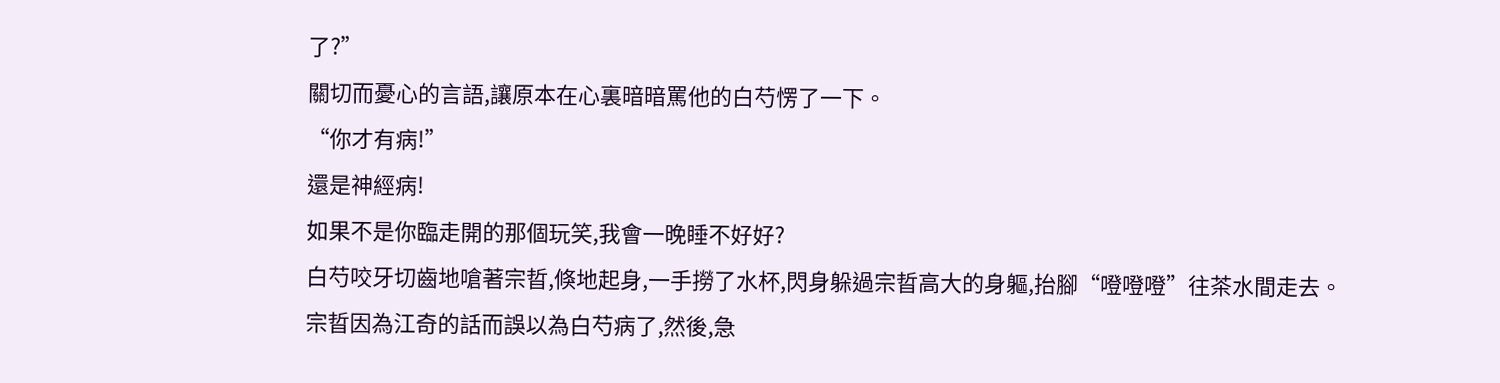了?”
關切而憂心的言語,讓原本在心裏暗暗罵他的白芍愣了一下。
“你才有病!”
還是神經病!
如果不是你臨走開的那個玩笑,我會一晚睡不好好?
白芍咬牙切齒地嗆著宗晢,倏地起身,一手撈了水杯,閃身躲過宗晢高大的身軀,抬腳“噔噔噔”往茶水間走去。
宗晢因為江奇的話而誤以為白芍病了,然後,急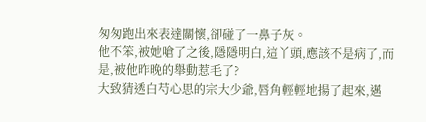匆匆跑出來表達關懷,卻碰了一鼻子灰。
他不笨,被她嗆了之後,隱隱明白,這丫頭,應該不是病了,而是,被他昨晚的舉動惹毛了?
大致猜透白芍心思的宗大少爺,唇角輕輕地揚了起來,邁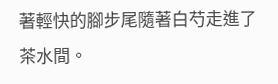著輕快的腳步尾隨著白芍走進了茶水間。